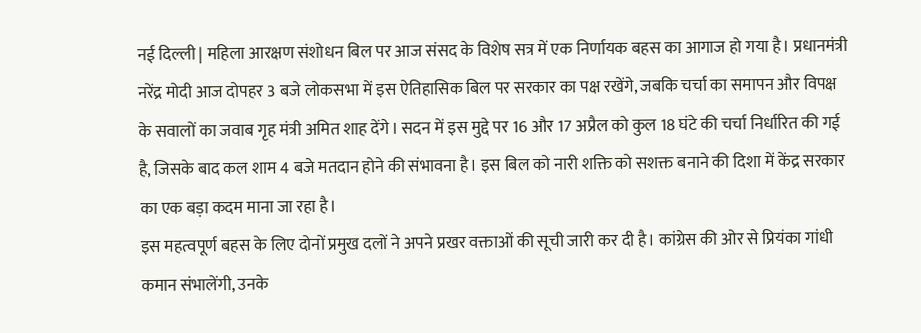नई दिल्ली | महिला आरक्षण संशोधन बिल पर आज संसद के विशेष सत्र में एक निर्णायक बहस का आगाज हो गया है। प्रधानमंत्री नरेंद्र मोदी आज दोपहर 3 बजे लोकसभा में इस ऐतिहासिक बिल पर सरकार का पक्ष रखेंगे, जबकि चर्चा का समापन और विपक्ष के सवालों का जवाब गृह मंत्री अमित शाह देंगे। सदन में इस मुद्दे पर 16 और 17 अप्रैल को कुल 18 घंटे की चर्चा निर्धारित की गई है, जिसके बाद कल शाम 4 बजे मतदान होने की संभावना है। इस बिल को नारी शक्ति को सशक्त बनाने की दिशा में केंद्र सरकार का एक बड़ा कदम माना जा रहा है।
इस महत्वपूर्ण बहस के लिए दोनों प्रमुख दलों ने अपने प्रखर वक्ताओं की सूची जारी कर दी है। कांग्रेस की ओर से प्रियंका गांधी कमान संभालेंगी, उनके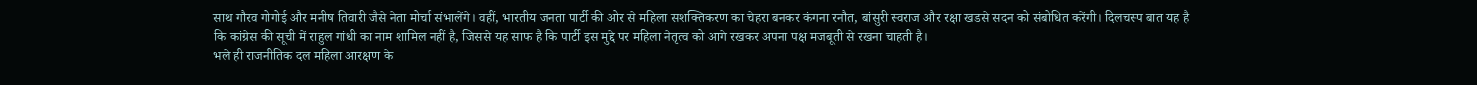साथ गौरव गोगोई और मनीष तिवारी जैसे नेता मोर्चा संभालेंगे। वहीं, भारतीय जनता पार्टी की ओर से महिला सशक्तिकरण का चेहरा बनकर कंगना रनौत, बांसुरी स्वराज और रक्षा खडसे सदन को संबोधित करेंगी। दिलचस्प बात यह है कि कांग्रेस की सूची में राहुल गांधी का नाम शामिल नहीं है, जिससे यह साफ है कि पार्टी इस मुद्दे पर महिला नेतृत्व को आगे रखकर अपना पक्ष मजबूती से रखना चाहती है।
भले ही राजनीतिक दल महिला आरक्षण के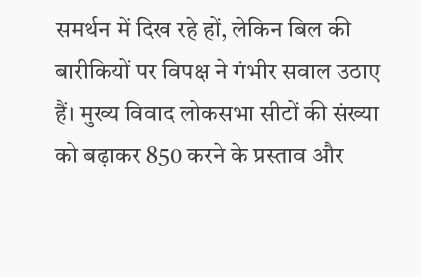समर्थन में दिख रहे हों, लेकिन बिल की बारीकियों पर विपक्ष ने गंभीर सवाल उठाए हैं। मुख्य विवाद लोकसभा सीटों की संख्या को बढ़ाकर 850 करने के प्रस्ताव और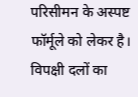परिसीमन के अस्पष्ट फॉर्मूले को लेकर है। विपक्षी दलों का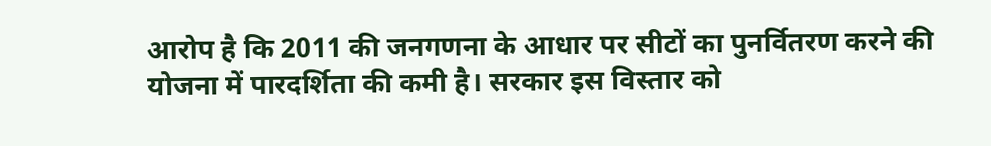आरोप है कि 2011 की जनगणना के आधार पर सीटों का पुनर्वितरण करने की योजना में पारदर्शिता की कमी है। सरकार इस विस्तार को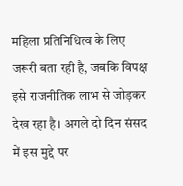महिला प्रतिनिधित्व के लिए जरूरी बता रही है, जबकि विपक्ष इसे राजनीतिक लाभ से जोड़कर देख रहा है। अगले दो दिन संसद में इस मुद्दे पर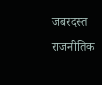जबरदस्त राजनीतिक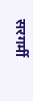सरगर्मी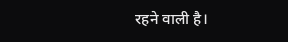रहने वाली है।